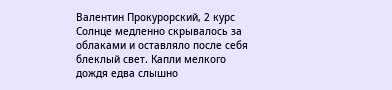Валентин Прокурорский, 2 курс
Солнце медленно скрывалось за облаками и оставляло после себя блеклый свет. Капли мелкого дождя едва слышно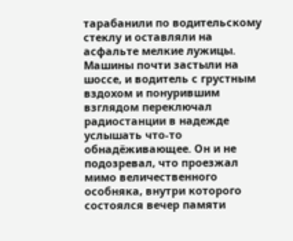тарабанили по водительскому стеклу и оставляли на асфальте мелкие лужицы. Машины почти застыли на шоссе, и водитель с грустным вздохом и понурившим взглядом переключал радиостанции в надежде услышать что-то обнадёживающее. Он и не подозревал, что проезжал мимо величественного особняка, внутри которого состоялся вечер памяти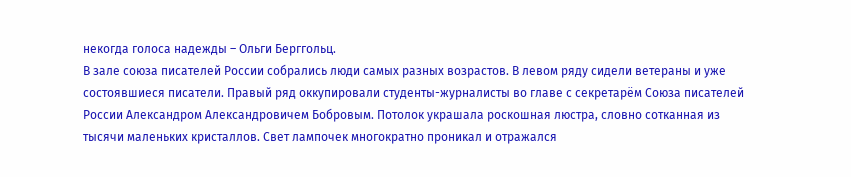некогда голоса надежды – Ольги Берггольц.
В зале союза писателей России собрались люди самых разных возрастов. В левом ряду сидели ветераны и уже состоявшиеся писатели. Правый ряд оккупировали студенты-журналисты во главе с секретарём Союза писателей России Александром Александровичем Бобровым. Потолок украшала роскошная люстра, словно сотканная из тысячи маленьких кристаллов. Свет лампочек многократно проникал и отражался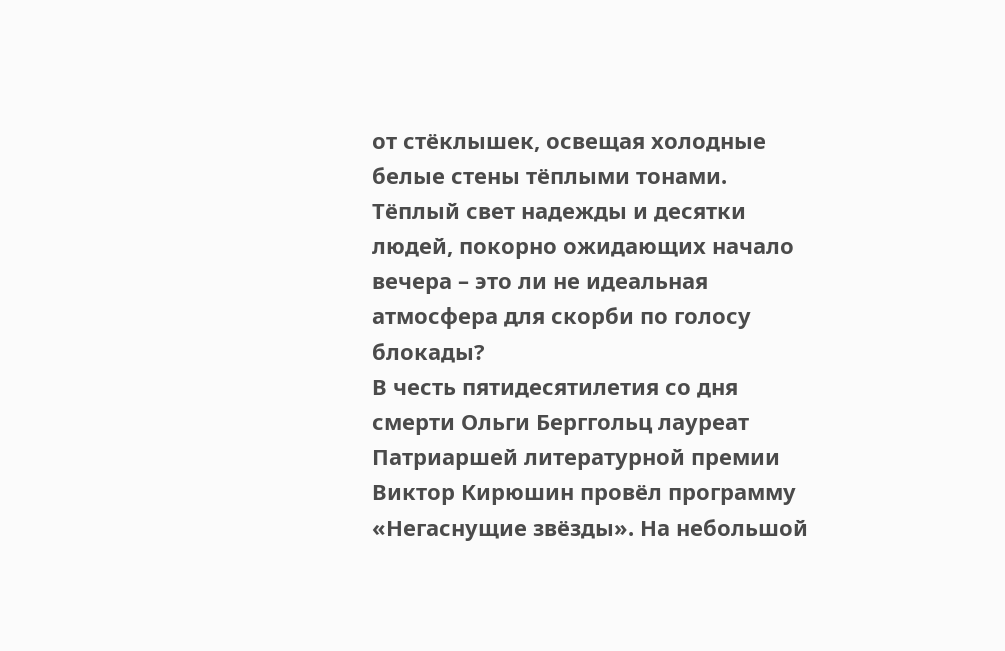от стёклышек, освещая холодные белые стены тёплыми тонами. Тёплый свет надежды и десятки людей, покорно ожидающих начало вечера – это ли не идеальная атмосфера для скорби по голосу блокады?
В честь пятидесятилетия со дня смерти Ольги Берггольц лауреат Патриаршей литературной премии Виктор Кирюшин провёл программу «Негаснущие звёзды». На небольшой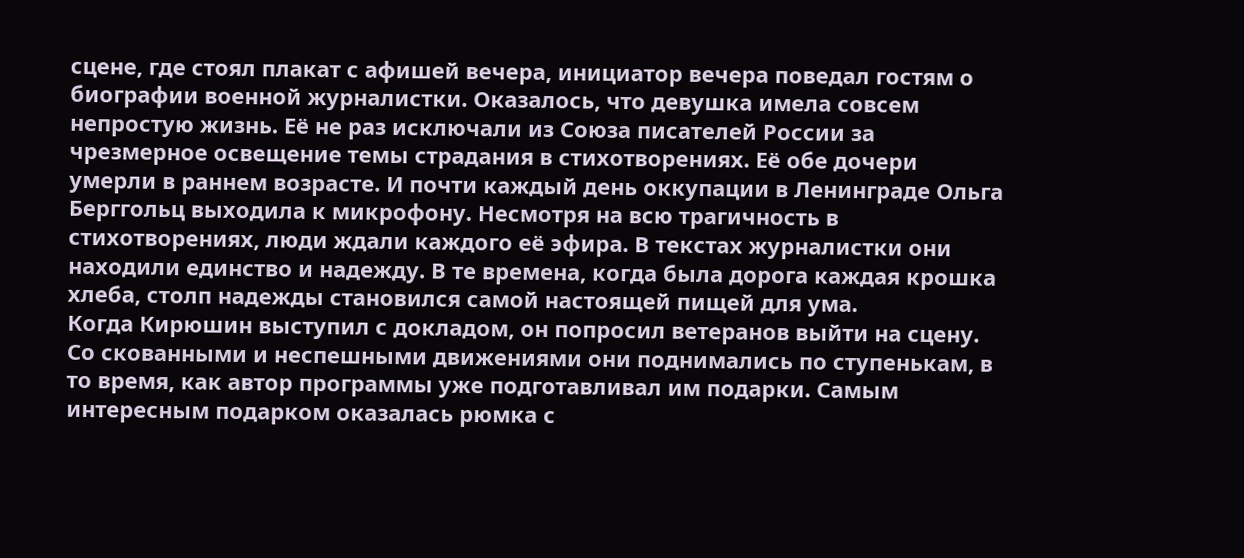сцене, где стоял плакат с афишей вечера, инициатор вечера поведал гостям о биографии военной журналистки. Оказалось, что девушка имела совсем непростую жизнь. Её не раз исключали из Союза писателей России за чрезмерное освещение темы страдания в стихотворениях. Её обе дочери умерли в раннем возрасте. И почти каждый день оккупации в Ленинграде Ольга Берггольц выходила к микрофону. Несмотря на всю трагичность в стихотворениях, люди ждали каждого её эфира. В текстах журналистки они находили единство и надежду. В те времена, когда была дорога каждая крошка хлеба, столп надежды становился самой настоящей пищей для ума.
Когда Кирюшин выступил с докладом, он попросил ветеранов выйти на сцену. Со скованными и неспешными движениями они поднимались по ступенькам, в то время, как автор программы уже подготавливал им подарки. Самым интересным подарком оказалась рюмка с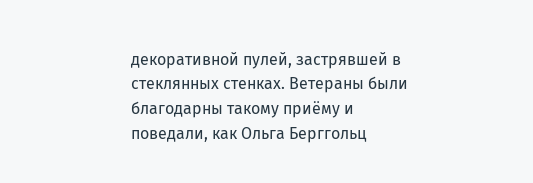декоративной пулей, застрявшей в стеклянных стенках. Ветераны были благодарны такому приёму и поведали, как Ольга Берггольц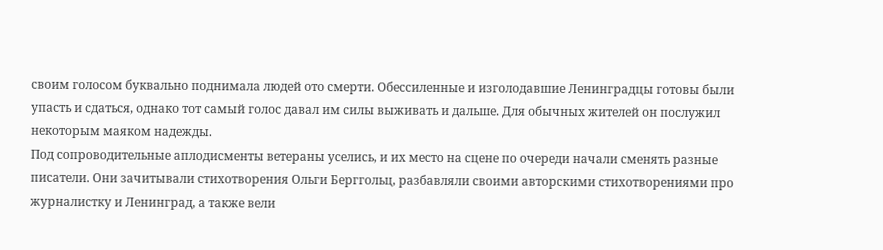своим голосом буквально поднимала людей ото смерти. Обессиленные и изголодавшие Ленинградцы готовы были упасть и сдаться, однако тот самый голос давал им силы выживать и дальше. Для обычных жителей он послужил некоторым маяком надежды.
Под сопроводительные аплодисменты ветераны уселись, и их место на сцене по очереди начали сменять разные писатели. Они зачитывали стихотворения Ольги Берггольц, разбавляли своими авторскими стихотворениями про журналистку и Ленинград, а также вели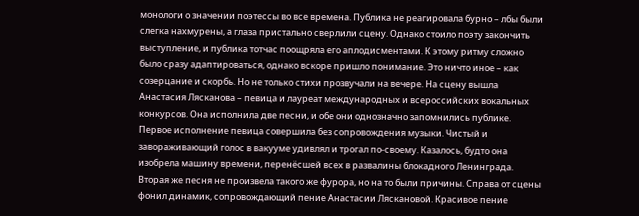монологи о значении поэтессы во все времена. Публика не реагировала бурно – лбы были слегка нахмурены, а глаза пристально сверлили сцену. Однако стоило поэту закончить выступление, и публика тотчас поощряла его аплодисментами. К этому ритму сложно было сразу адаптироваться, однако вскоре пришло понимание. Это ничто иное – как созерцание и скорбь. Но не только стихи прозвучали на вечере. На сцену вышла Анастасия Лясканова – певица и лауреат международных и всероссийских вокальных конкурсов. Она исполнила две песни, и обе они однозначно запомнились публике. Первое исполнение певица совершила без сопровождения музыки. Чистый и завораживающий голос в вакууме удивлял и трогал по-своему. Казалось, будто она изобрела машину времени, перенёсшей всех в развалины блокадного Ленинграда. Вторая же песня не произвела такого же фурора, но на то были причины. Справа от сцены фонил динамик, сопровождающий пение Анастасии Ляскановой. Красивое пение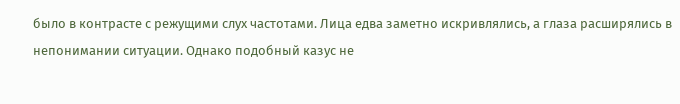было в контрасте с режущими слух частотами. Лица едва заметно искривлялись, а глаза расширялись в непонимании ситуации. Однако подобный казус не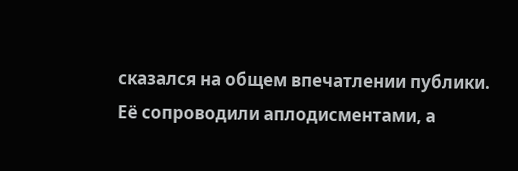сказался на общем впечатлении публики. Её сопроводили аплодисментами, а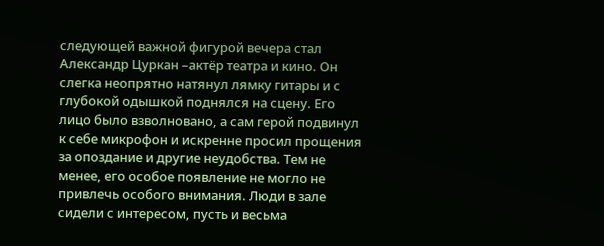следующей важной фигурой вечера стал Александр Цуркан –актёр театра и кино. Он слегка неопрятно натянул лямку гитары и с глубокой одышкой поднялся на сцену. Его лицо было взволновано, а сам герой подвинул к себе микрофон и искренне просил прощения за опоздание и другие неудобства. Тем не менее, его особое появление не могло не привлечь особого внимания. Люди в зале сидели с интересом, пусть и весьма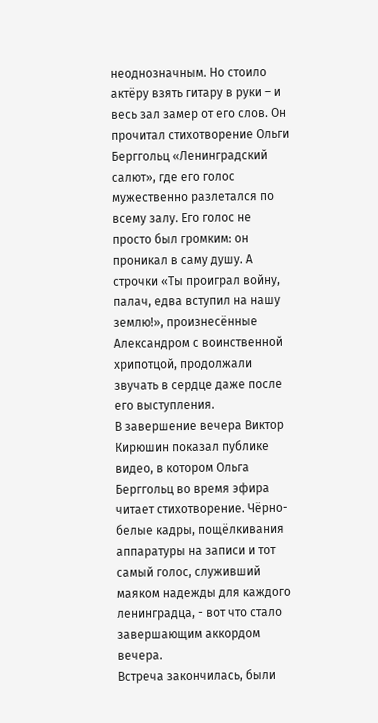неоднозначным. Но стоило актёру взять гитару в руки – и весь зал замер от его слов. Он прочитал стихотворение Ольги Берггольц «Ленинградский салют», где его голос мужественно разлетался по всему залу. Его голос не просто был громким: он проникал в саму душу. А строчки «Ты проиграл войну, палач, едва вступил на нашу землю!», произнесённые Александром с воинственной хрипотцой, продолжали звучать в сердце даже после его выступления.
В завершение вечера Виктор Кирюшин показал публике видео, в котором Ольга Берггольц во время эфира читает стихотворение. Чёрно-белые кадры, пощёлкивания аппаратуры на записи и тот самый голос, служивший маяком надежды для каждого ленинградца, - вот что стало завершающим аккордом вечера.
Встреча закончилась, были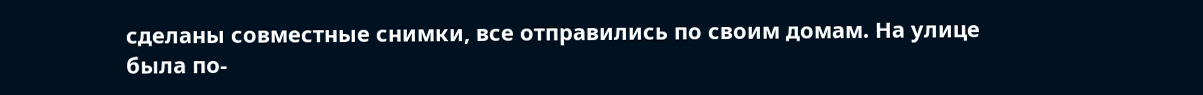сделаны совместные снимки, все отправились по своим домам. На улице была по-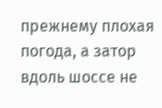прежнему плохая погода, а затор вдоль шоссе не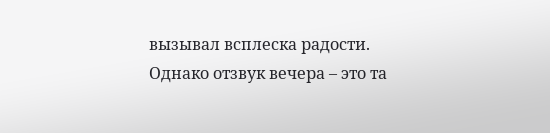вызывал всплеска радости. Однако отзвук вечера – это та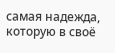самая надежда, которую в своё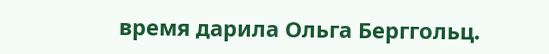время дарила Ольга Берггольц.